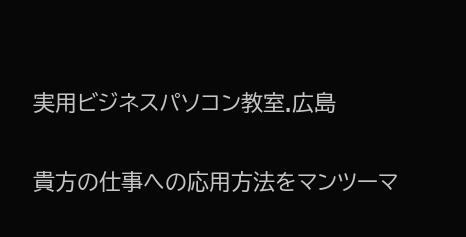実用ビジネスパソコン教室.広島

貴方の仕事への応用方法をマンツーマ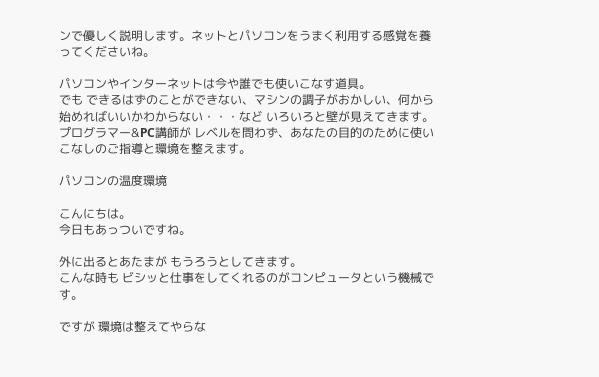ンで優しく説明します。ネットとパソコンをうまく利用する感覚を養ってくださいね。

パソコンやインターネットは今や誰でも使いこなす道具。
でも できるはずのことができない、マシンの調子がおかしい、何から始めればいいかわからない・・・など いろいろと壁が見えてきます。
プログラマー&PC講師が レベルを問わず、あなたの目的のために使いこなしのご指導と環境を整えます。

パソコンの温度環境

こんにちは。
今日もあっついですね。

外に出るとあたまが もうろうとしてきます。
こんな時も ビシッと仕事をしてくれるのがコンピュータという機械です。

ですが 環境は整えてやらな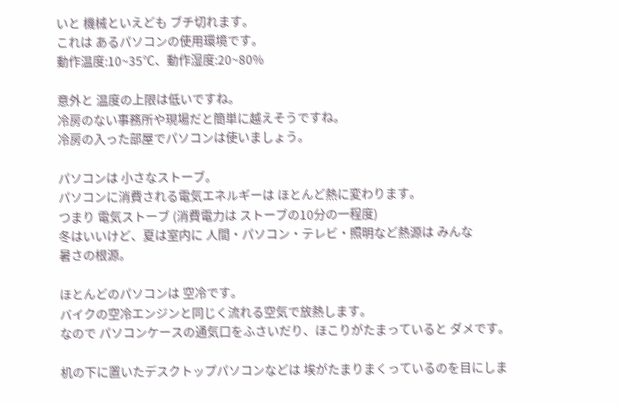いと 機械といえども ブチ切れます。
これは あるパソコンの使用環境です。
動作温度:10~35℃、動作湿度:20~80%

意外と 温度の上限は低いですね。
冷房のない事務所や現場だと簡単に越えそうですね。
冷房の入った部屋でパソコンは使いましょう。

パソコンは 小さなストーブ。
パソコンに消費される電気エネルギーは ほとんど熱に変わります。
つまり 電気ストーブ (消費電力は ストーブの10分の一程度)
冬はいいけど、夏は室内に 人間・パソコン・テレビ・照明など熱源は みんな
暑さの根源。

ほとんどのパソコンは 空冷です。
バイクの空冷エンジンと同じく流れる空気で放熱します。
なので パソコンケースの通気口をふさいだり、ほこりがたまっていると ダメです。

机の下に置いたデスクトップパソコンなどは 埃がたまりまくっているのを目にしま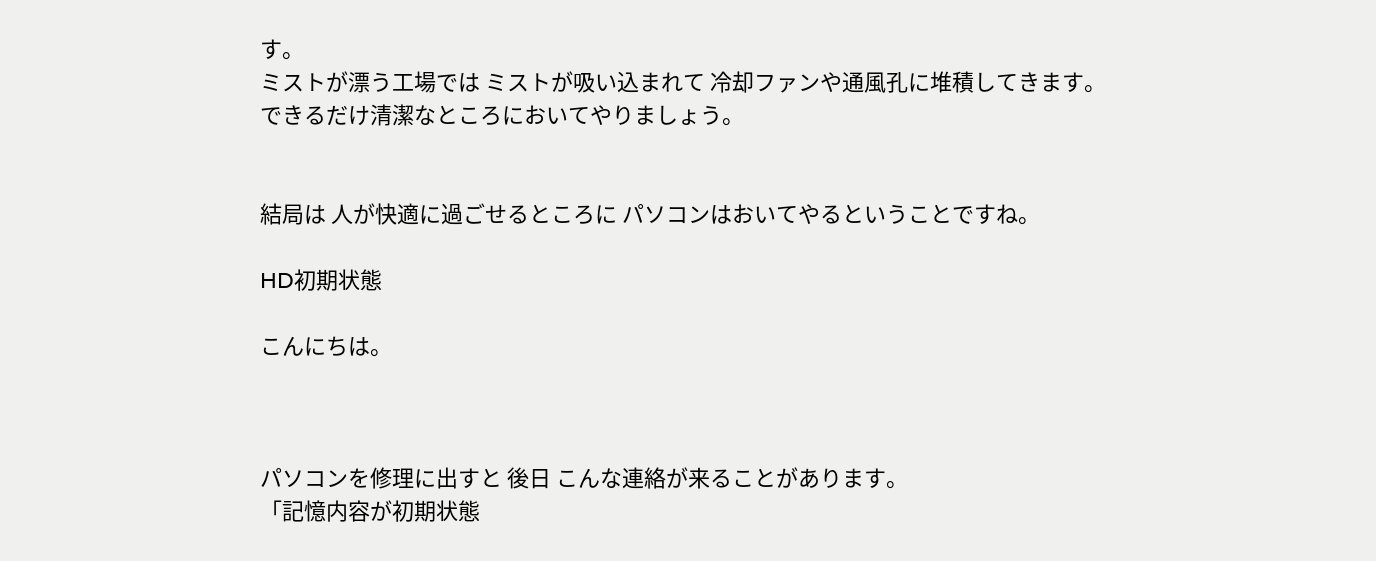す。
ミストが漂う工場では ミストが吸い込まれて 冷却ファンや通風孔に堆積してきます。
できるだけ清潔なところにおいてやりましょう。


結局は 人が快適に過ごせるところに パソコンはおいてやるということですね。

HD初期状態

こんにちは。



パソコンを修理に出すと 後日 こんな連絡が来ることがあります。
「記憶内容が初期状態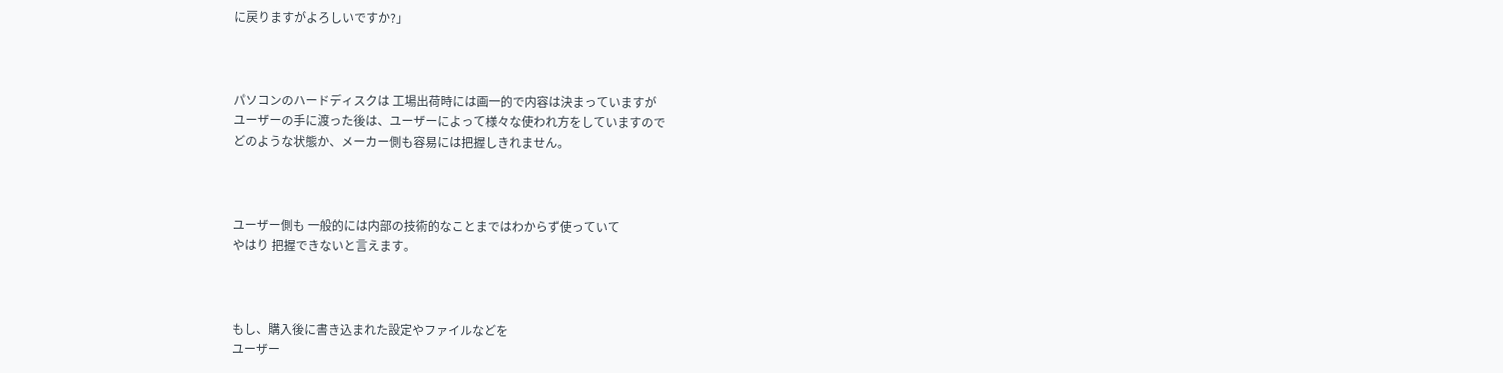に戻りますがよろしいですか?」



パソコンのハードディスクは 工場出荷時には画一的で内容は決まっていますが
ユーザーの手に渡った後は、ユーザーによって様々な使われ方をしていますので
どのような状態か、メーカー側も容易には把握しきれません。



ユーザー側も 一般的には内部の技術的なことまではわからず使っていて
やはり 把握できないと言えます。



もし、購入後に書き込まれた設定やファイルなどを
ユーザー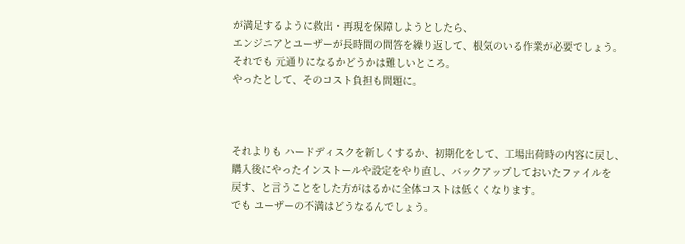が満足するように救出・再現を保障しようとしたら、
エンジニアとユーザーが長時間の問答を繰り返して、根気のいる作業が必要でしょう。
それでも 元通りになるかどうかは難しいところ。
やったとして、そのコスト負担も問題に。



それよりも ハードディスクを新しくするか、初期化をして、工場出荷時の内容に戻し、
購入後にやったインストールや設定をやり直し、バックアップしておいたファイルを
戻す、と言うことをした方がはるかに全体コストは低くくなります。
でも ユーザーの不満はどうなるんでしょう。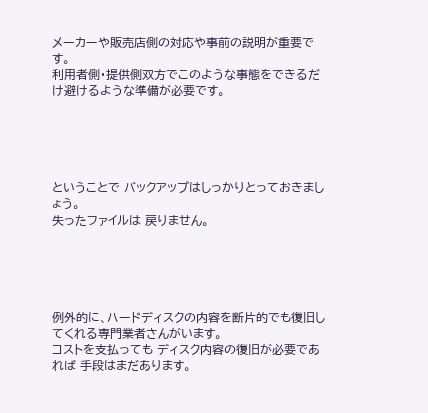メーカーや販売店側の対応や事前の説明が重要です。
利用者側・提供側双方でこのような事態をできるだけ避けるような準備が必要です。





ということで バックアップはしっかりとっておきましょう。
失ったファイルは 戻りません。





例外的に、ハードディスクの内容を断片的でも復旧してくれる専門業者さんがいます。
コストを支払っても ディスク内容の復旧が必要であれば 手段はまだあります。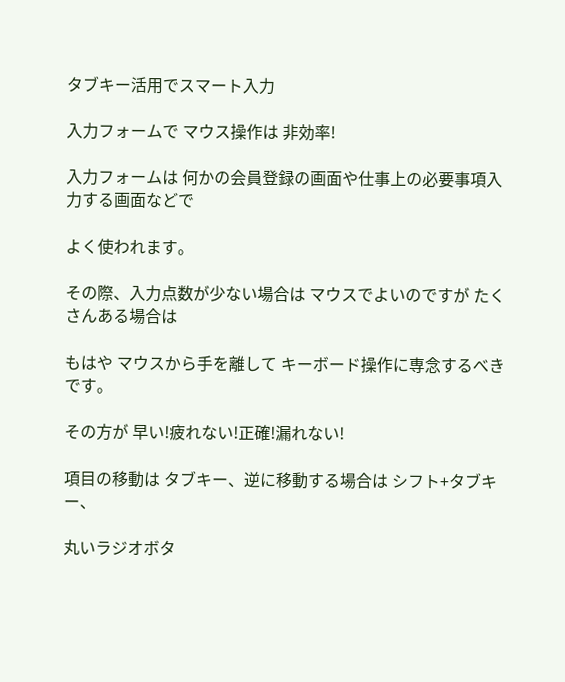タブキー活用でスマート入力

入力フォームで マウス操作は 非効率!

入力フォームは 何かの会員登録の画面や仕事上の必要事項入力する画面などで

よく使われます。

その際、入力点数が少ない場合は マウスでよいのですが たくさんある場合は

もはや マウスから手を離して キーボード操作に専念するべきです。

その方が 早い!疲れない!正確!漏れない!

項目の移動は タブキー、逆に移動する場合は シフト+タブキー、

丸いラジオボタ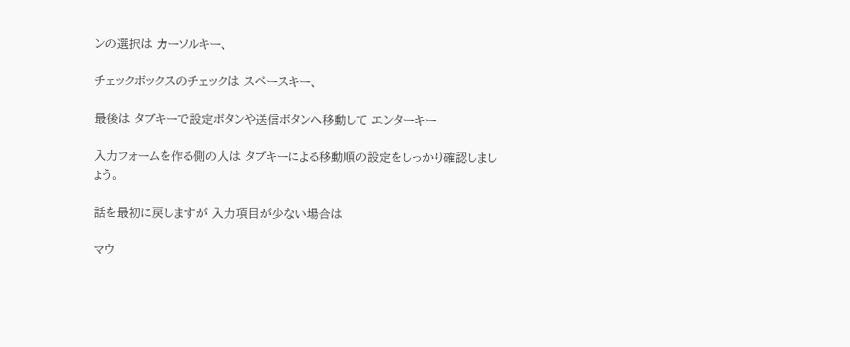ンの選択は カーソルキー、

チェックボックスのチェックは スペースキー、

最後は タブキーで設定ボタンや送信ボタンへ移動して エンターキー

入力フォームを作る側の人は タブキーによる移動順の設定をしっかり確認しましょう。

話を最初に戻しますが 入力項目が少ない場合は

マウ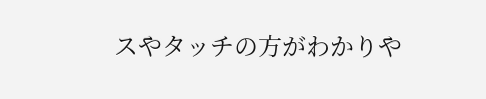スやタッチの方がわかりや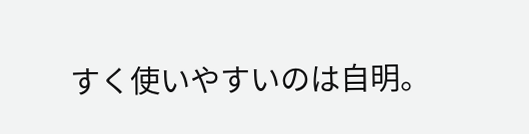すく使いやすいのは自明。